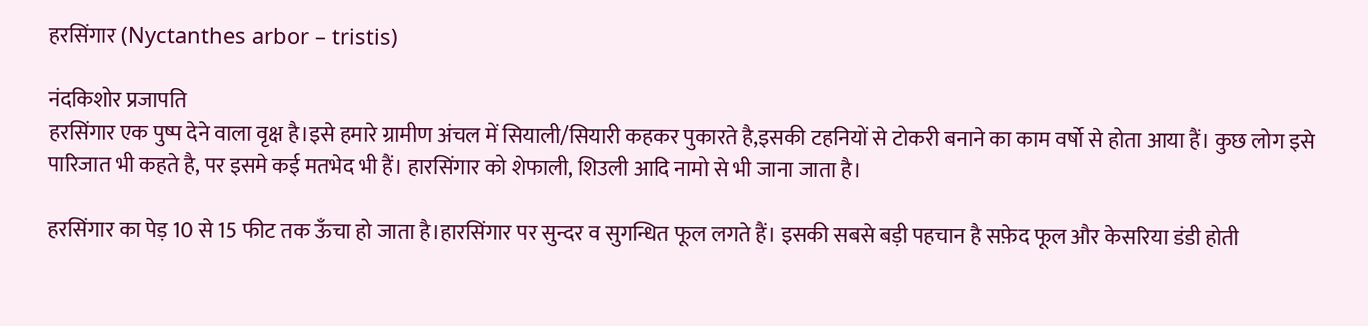हरसिंगार (Nyctanthes arbor – tristis)

नंदकिशोर प्रजापति
हरसिंगार एक पुष्प देने वाला वृक्ष है।इसे हमारे ग्रामीण अंचल में सियाली/सियारी कहकर पुकारते है,इसकी टहनियों से टोकरी बनाने का काम वर्षो से होता आया हैं। कुछ लोग इसे पारिजात भी कहते है, पर इसमे कई मतभेद भी हैं। हारसिंगार को शेफाली, शिउली आदि नामो से भी जाना जाता है।

हरसिंगार का पेड़ 10 से 15 फीट तक ऊँचा हो जाता है।हारसिंगार पर सुन्दर व सुगन्धित फूल लगते हैं। इसकी सबसे बड़ी पहचान है सफ़ेद फूल और केसरिया डंडी होती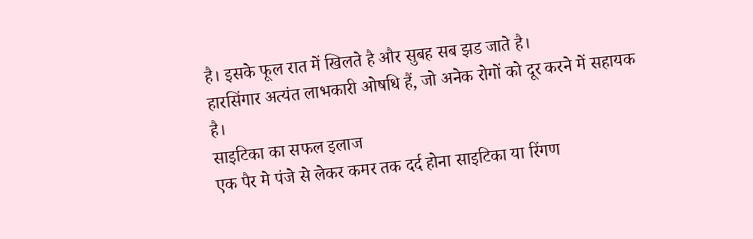है। इसके फूल रात में खिलते है और सुबह सब झड जाते है।
हारसिंगार अत्यंत लाभकारी ओषधि हैं, जो अनेक रोगों को दूर करने में सहायक है।
साइटिका का सफल इलाज
एक पैर मे पंजे से लेकर कमर तक दर्द होना साइटिका या रिंगण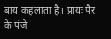बाय कहलाता है। प्रायः पैर के पंजे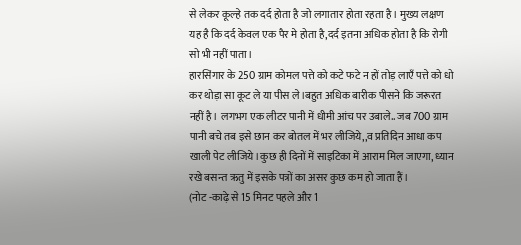से लेकर कूल्हे तक दर्द होता है जो लगातार होता रहता है। मुख्य लक्षण यह है कि दर्द केवल एक पैर मे होता है,दर्द इतना अधिक होता है कि रोगी सो भी नहीं पाता।
हारसिंगार के 250 ग्राम कोमल पत्ते को कटे फटे न हों तोड़ लाएँ पत्ते को धो कर थोड़ा सा कूट ले या पीस ले।बहुत अधिक बारीक पीसने कि जरूरत नहीं है। लगभग एक लीटर पानी में धीमी आंच पर उबाले.. जब 700 ग्राम पानी बचे तब इसे छान कर बोतल में भर लीजिये,,व प्रतिदिन आधा कप खाली पेट लीजिये।कुछ ही दिनों में साइटिका में आराम मिल जाएगा, ध्यान रखे बसन्त ऋतु में इसके पत्रों का असर कुछ कम हो जाता हैं।
(नोट -काढ़े से 15 मिनट पहले और 1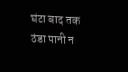घंटा बाद तक ठंडा पानी न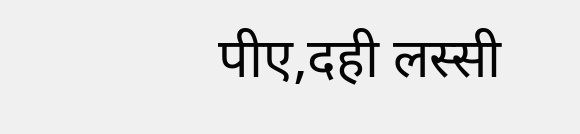पीए,दही लस्सी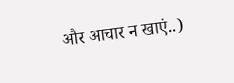और आचार न खाएं..)